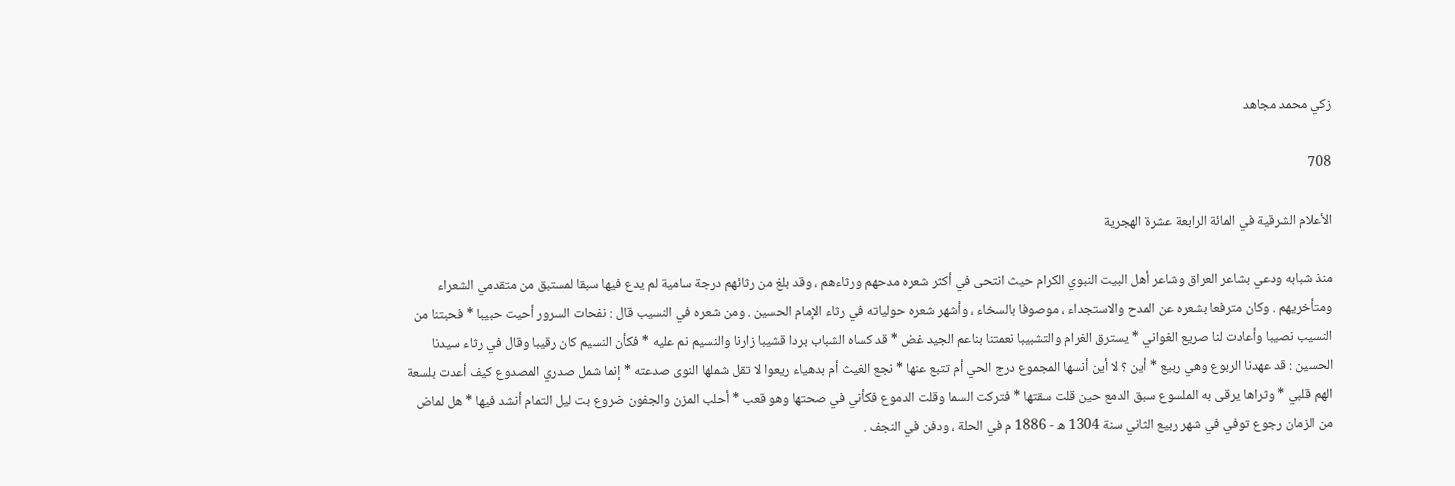زكي محمد مجاهد

708

الأعلام الشرقية في المائة الرابعة عشرة الهجرية

منذ شبابه ودعي بشاعر العراق وشاعر أهل البيت النبوي الكرام حيث انتحى في أكثر شعره مدحهم ورثاءهم ، وقد بلغ من رثائهم درجة سامية لم يدع فيها سبقا لمستبق من متقدمي الشعراء ومتأخريهم . وكان مترفعا بشعره عن المدح والاستجداء ، موصوفا بالسخاء ، وأشهر شعره حولياته في رثاء الإمام الحسين . ومن شعره في النسيب قال : نفحات السرور أحيت حبيبا * فحبتنا من النسيب نصيبا وأعادت لنا صريع الغواني * يسترق الغرام والتشبيبا نعمتنا بناعم الجيد غض * قد كساه الشباب بردا قشيبا زارنا والنسيم نم عليه * فكأن النسيم كان رقيبا وقال في رثاء سيدنا الحسين : قد عهدنا الربوع وهي ربيع * أين ؟ لا أين أنسها المجموع درج الحي أم تتبع عنها * نجع الغيث أم بدهياء ريعوا لا تقل شملها النوى صدعته * إنما شمل صدري المصدوع كيف أعدت بلسعة الهم قلبي * وثراها يرقى به الملسوع سبق الدمع حين قلت سقتها * فتركت السما وقلت الدموع فكأني في صحتها وهو قعب * أحلب المزن والجفون ضروع بت ليل التمام أنشد فيها * هل لماض من الزمان رجوع توفي في شهر ربيع الثاني سنة 1304 ه - 1886 م في الحلة ، ودفن في النجف .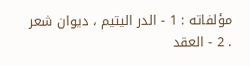مؤلفاته : 1 - الدر اليتيم ، ديوان شعر . 2 - العقد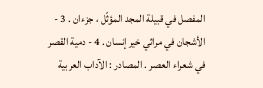المفصل في قبيلة المجد المؤثّل ، جزءان . 3 - الأشجان في مراثي خير إنسان . 4 - دمية القصر في شعراء العصر . المصادر : الآداب العربية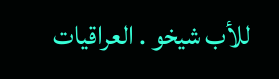للأب شيخو . العراقيات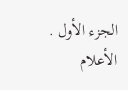الجزء الأول . الأعلام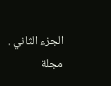الجزء الثاني . مجلة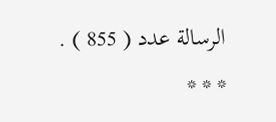الرسالة عدد ( 855 ) . * * *